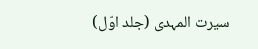سیرت المہدی (جلد اوّل)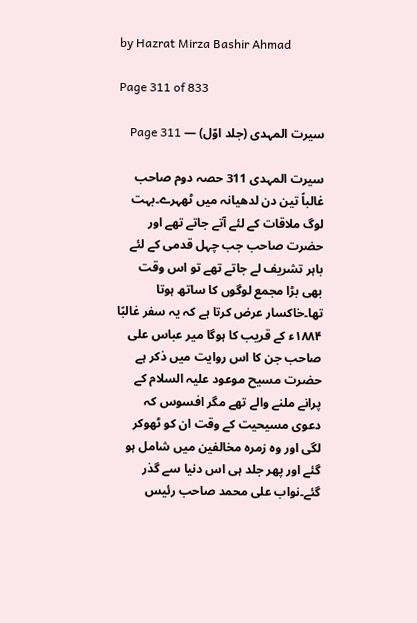by Hazrat Mirza Bashir Ahmad

Page 311 of 833

سیرت المہدی (جلد اوّل) — Page 311

سیرت المہدی 311 حصہ دوم صاحب غالباً تین دن لدھیانہ میں ٹھہرے۔بہت لوگ ملاقات کے لئے آتے جاتے تھے اور حضرت صاحب جب چہل قدمی کے لئے باہر تشریف لے جاتے تھے تو اس وقت بھی بڑا مجمع لوگوں کا ساتھ ہوتا تھا۔خاکسار عرض کرتا ہے کہ یہ سفر غالبًا ۱۸۸۴ء کے قریب کا ہوگا میر عباس علی صاحب جن کا اس روایت میں ذکر ہے حضرت مسیح موعود علیہ السلام کے پرانے ملنے والے تھے مگر افسوس کہ دعوی مسیحیت کے وقت ان کو ٹھوکر لگی اور وہ زمرہ مخالفین میں شامل ہو گئے اور پھر جلد ہی اس دنیا سے گذر گئے۔نواب علی محمد صاحب رئیس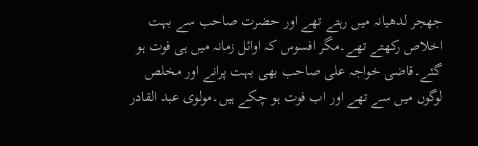جھجر لدھیانہ میں رہتے تھے اور حضرت صاحب سے بہت اخلاص رکھتے تھے۔مگر افسوس کہ اوائل زمانہ میں ہی فوت ہو گئے۔قاضی خواجہ علی صاحب بھی بہت پرانے اور مخلص لوگوں میں سے تھے اور اب فوت ہو چکے ہیں۔مولوی عبد القادر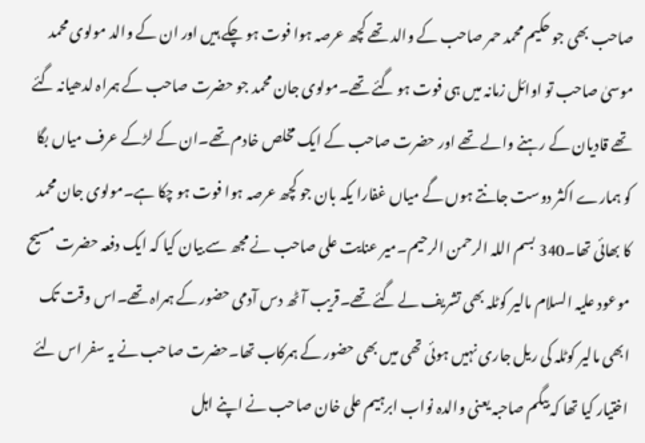صاحب بھی جو حکیم محمد حمر صاحب کے والد تھے کچھ عرصہ ہوا فوت ہو چکے ہیں اور ان کے والد مولوی محمد موسیٰ صاحب تو اوائل زمانہ میں ہی فوت ہو گئے تھے۔مولوی جان محمد جو حضرت صاحب کے ہمراہ لدھیانہ گئے تھے قادیان کے رہنے والے تھے اور حضرت صاحب کے ایک مخلص خادم تھے۔ان کے لڑکے عرف میاں بگا کو ہمارے اکثر دوست جانتے ہوں گے میاں غفارا یکہ بان جو کچھ عرصہ ہوا فوت ہو چکا ہے۔مولوی جان محمد کا بھائی تھا۔340 بسم اللہ الرحمن الرحیم۔میر عنایت علی صاحب نے مجھ سے بیان کیا کہ ایک دفعہ حضرت مسیح موعود علیہ السلام مالیر کوٹلہ بھی تشریف لے گئے تھے۔قریب آٹھ دس آدمی حضور کے ہمراہ تھے۔اس وقت تک ابھی مالیر کوٹلہ کی ریل جاری نہیں ہوئی تھی میں بھی حضور کے ہمرکاب تھا۔حضرت صاحب نے یہ سفر اس لئے اختیار کیا تھا کہ بیگم صاحبہ یعنی والدہ نواب ابرہیم علی خان صاحب نے اپنے اہل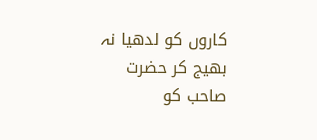کاروں کو لدھیا نہ بھیج کر حضرت صاحب کو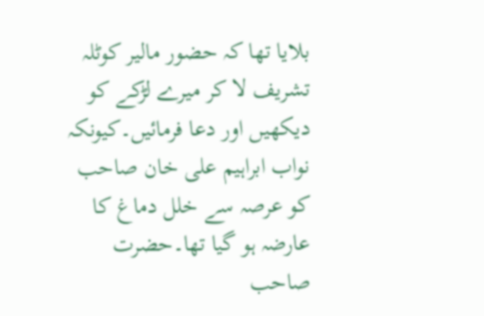بلایا تھا کہ حضور مالیر کوٹلہ تشریف لا کر میرے لڑکے کو دیکھیں اور دعا فرمائیں۔کیونکہ نواب ابراہیم علی خان صاحب کو عرصہ سے خلل دماغ کا عارضہ ہو گیا تھا۔حضرت صاحب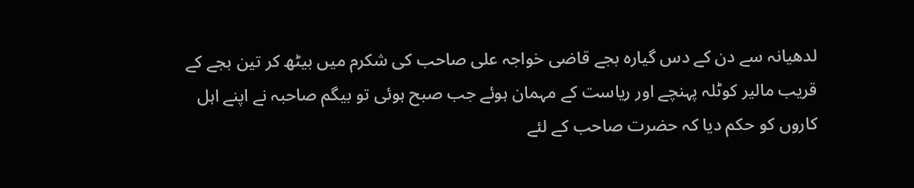لدھیانہ سے دن کے دس گیارہ بجے قاضی خواجہ علی صاحب کی شکرم میں بیٹھ کر تین بجے کے قریب مالیر کوٹلہ پہنچے اور ریاست کے مہمان ہوئے جب صبح ہوئی تو بیگم صاحبہ نے اپنے اہل کاروں کو حکم دیا کہ حضرت صاحب کے لئے